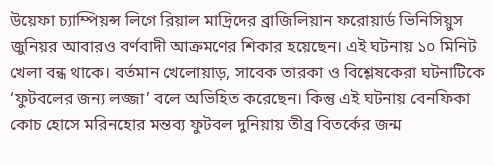উয়েফা চ্যাম্পিয়ন্স লিগে রিয়াল মাদ্রিদের ব্রাজিলিয়ান ফরোয়ার্ড ভিনিসিয়ুস জুনিয়র আবারও বর্ণবাদী আক্রমণের শিকার হয়েছেন। এই ঘটনায় ১০ মিনিট খেলা বন্ধ থাকে। বর্তমান খেলোয়াড়, সাবেক তারকা ও বিশ্লেষকেরা ঘটনাটিকে ‘ফুটবলের জন্য লজ্জা’ বলে অভিহিত করেছেন। কিন্তু এই ঘটনায় বেনফিকা কোচ হোসে মরিনহোর মন্তব্য ফুটবল দুনিয়ায় তীব্র বিতর্কের জন্ম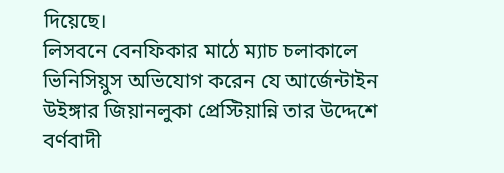দিয়েছে।
লিসবনে বেনফিকার মাঠে ম্যাচ চলাকালে ভিনিসিয়ুস অভিযোগ করেন যে আর্জেন্টাইন উইঙ্গার জিয়ানলুকা প্রেস্টিয়ান্নি তার উদ্দেশে বর্ণবাদী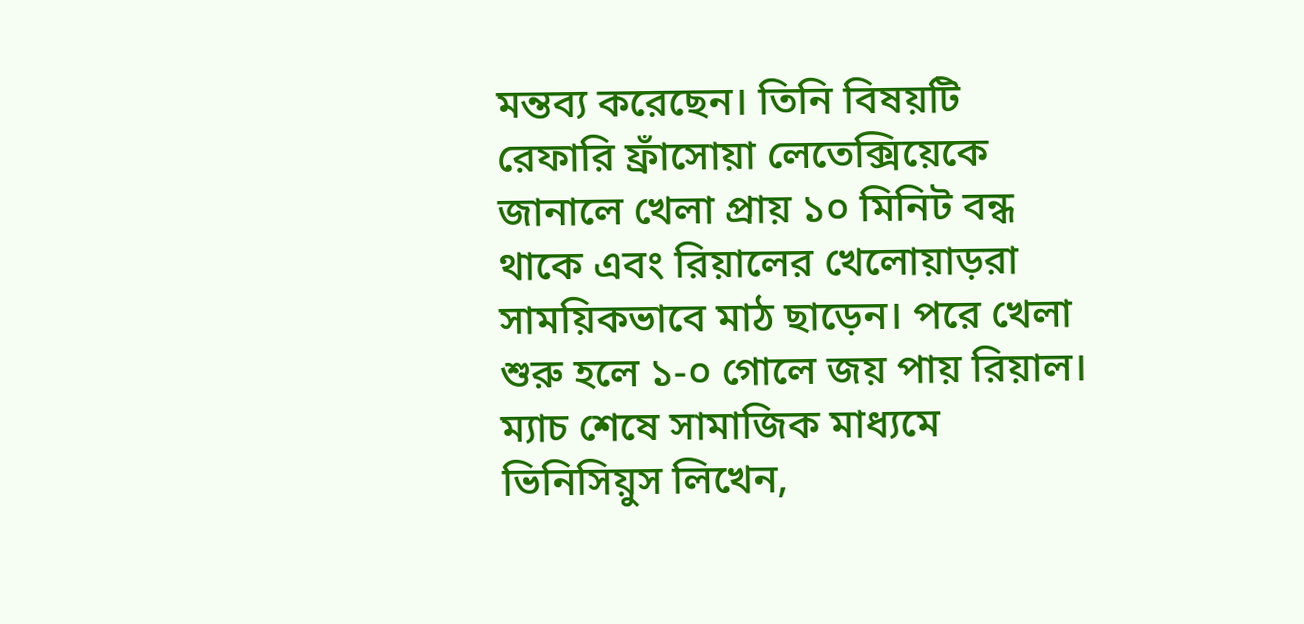মন্তব্য করেছেন। তিনি বিষয়টি রেফারি ফ্রাঁসোয়া লেতেক্সিয়েকে জানালে খেলা প্রায় ১০ মিনিট বন্ধ থাকে এবং রিয়ালের খেলোয়াড়রা সাময়িকভাবে মাঠ ছাড়েন। পরে খেলা শুরু হলে ১-০ গোলে জয় পায় রিয়াল। ম্যাচ শেষে সামাজিক মাধ্যমে ভিনিসিয়ুস লিখেন,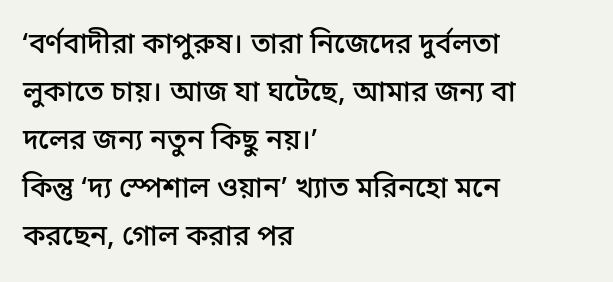‘বর্ণবাদীরা কাপুরুষ। তারা নিজেদের দুর্বলতা লুকাতে চায়। আজ যা ঘটেছে, আমার জন্য বা দলের জন্য নতুন কিছু নয়।’
কিন্তু ‘দ্য স্পেশাল ওয়ান’ খ্যাত মরিনহো মনে করছেন, গোল করার পর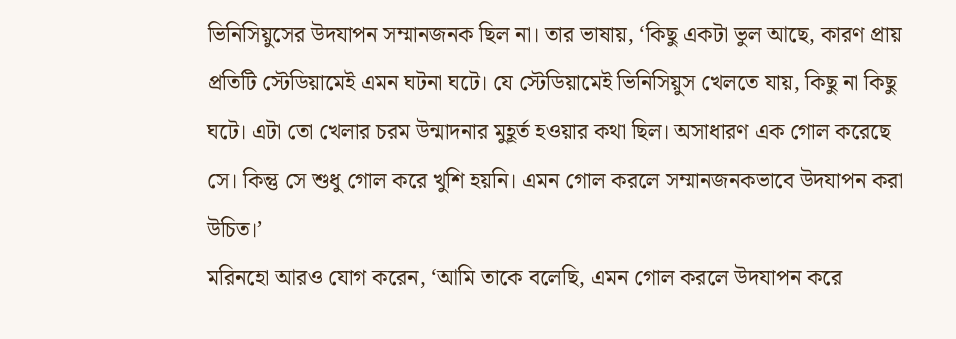ভিনিসিয়ুসের উদযাপন সম্মানজনক ছিল না। তার ভাষায়, ‘কিছু একটা ভুল আছে, কারণ প্রায় প্রতিটি স্টেডিয়ামেই এমন ঘটনা ঘটে। যে স্টেডিয়ামেই ভিনিসিয়ুস খেলতে যায়, কিছু না কিছু ঘটে। এটা তো খেলার চরম উন্মাদনার মুহূর্ত হওয়ার কথা ছিল। অসাধারণ এক গোল করেছে সে। কিন্তু সে শুধু গোল করে খুশি হয়নি। এমন গোল করলে সম্মানজনকভাবে উদযাপন করা উচিত।’
মরিনহো আরও যোগ করেন, ‘আমি তাকে বলেছি, এমন গোল করলে উদযাপন করে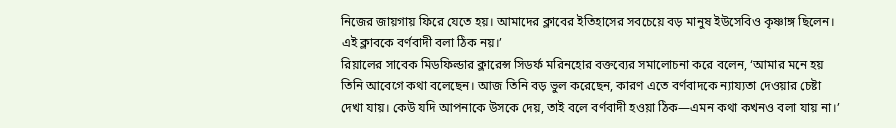নিজের জায়গায় ফিরে যেতে হয়। আমাদের ক্লাবের ইতিহাসের সবচেয়ে বড় মানুষ ইউসেবিও কৃষ্ণাঙ্গ ছিলেন। এই ক্লাবকে বর্ণবাদী বলা ঠিক নয়।’
রিয়ালের সাবেক মিডফিল্ডার ক্লারেন্স সিডর্ফ মরিনহোর বক্তব্যের সমালোচনা করে বলেন, ‘আমার মনে হয় তিনি আবেগে কথা বলেছেন। আজ তিনি বড় ভুল করেছেন, কারণ এতে বর্ণবাদকে ন্যায্যতা দেওয়ার চেষ্টা দেখা যায়। কেউ যদি আপনাকে উসকে দেয়, তাই বলে বর্ণবাদী হওয়া ঠিক—এমন কথা কখনও বলা যায় না।’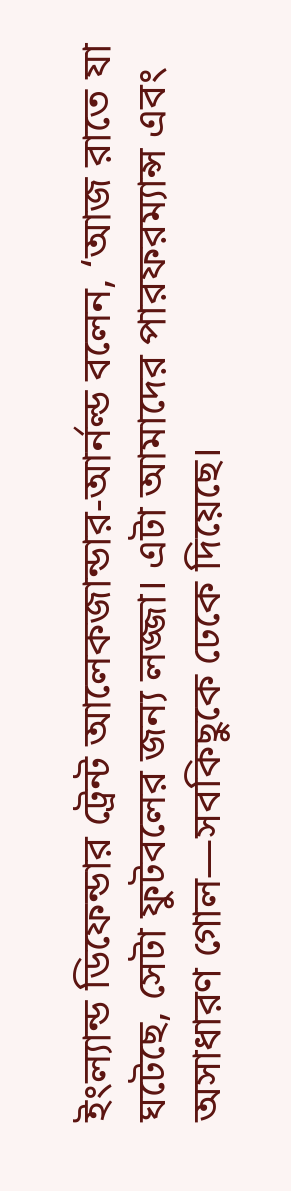ইংল্যান্ড ডিফেন্ডার ট্রেন্ট আলেকজান্ডার-আর্নল্ড বলেন, ‘আজ রাতে যা ঘটেছে, সেটা ফুটবলের জন্য লজ্জা। এটা আমাদের পারফরম্যান্স এবং অসাধারণ গোল—সবকিছুকে ঢেকে দিয়েছে।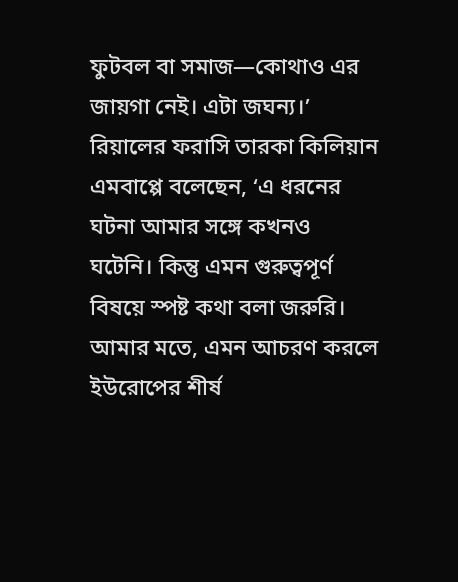ফুটবল বা সমাজ—কোথাও এর জায়গা নেই। এটা জঘন্য।’
রিয়ালের ফরাসি তারকা কিলিয়ান এমবাপ্পে বলেছেন, ‘এ ধরনের ঘটনা আমার সঙ্গে কখনও ঘটেনি। কিন্তু এমন গুরুত্বপূর্ণ বিষয়ে স্পষ্ট কথা বলা জরুরি। আমার মতে, এমন আচরণ করলে ইউরোপের শীর্ষ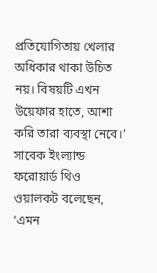প্রতিযোগিতায় খেলার অধিকার থাকা উচিত নয়। বিষয়টি এখন উয়েফার হাতে, আশা করি তারা ব্যবস্থা নেবে।’
সাবেক ইংল্যান্ড ফরোয়ার্ড থিও ওয়ালকট বলেছেন, ‘এমন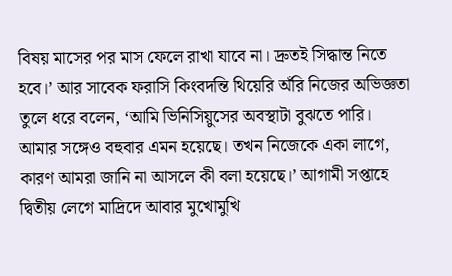বিষয় মাসের পর মাস ফেলে রাখা যাবে না। দ্রুতই সিদ্ধান্ত নিতে হবে।’ আর সাবেক ফরাসি কিংবদন্তি থিয়েরি অঁরি নিজের অভিজ্ঞতা তুলে ধরে বলেন, ‘আমি ভিনিসিয়ুসের অবস্থাটা বুঝতে পারি। আমার সঙ্গেও বহুবার এমন হয়েছে। তখন নিজেকে একা লাগে, কারণ আমরা জানি না আসলে কী বলা হয়েছে।’ আগামী সপ্তাহে দ্বিতীয় লেগে মাদ্রিদে আবার মুখোমুখি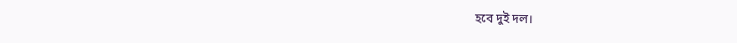হবে দুই দল।